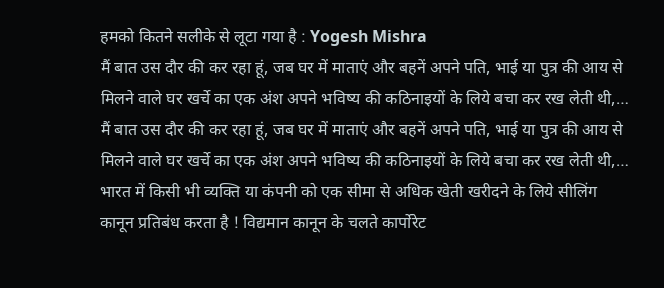हमको कितने सलीके से लूटा गया है : Yogesh Mishra
मैं बात उस दौर की कर रहा हूं, जब घर में माताएं और बहनें अपने पति, भाई या पुत्र की आय से मिलने वाले घर खर्चे का एक अंश अपने भविष्य की कठिनाइयों के लिये बचा कर रख लेती थी,…
मैं बात उस दौर की कर रहा हूं, जब घर में माताएं और बहनें अपने पति, भाई या पुत्र की आय से मिलने वाले घर खर्चे का एक अंश अपने भविष्य की कठिनाइयों के लिये बचा कर रख लेती थी,…
भारत में किसी भी व्यक्ति या कंपनी को एक सीमा से अधिक खेती खरीदने के लिये सीलिंग कानून प्रतिबंध करता है ! विद्यमान कानून के चलते कार्पोरेट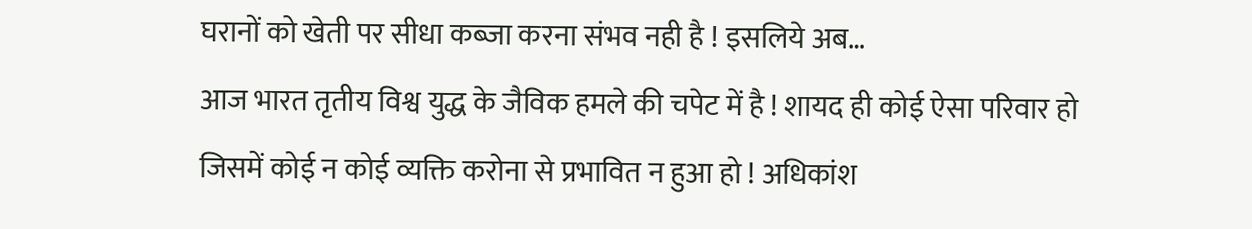घरानों को खेती पर सीधा कब्जा करना संभव नही है ! इसलिये अब…
आज भारत तृतीय विश्व युद्ध के जैविक हमले की चपेट में है ! शायद ही कोई ऐसा परिवार हो जिसमें कोई न कोई व्यक्ति करोना से प्रभावित न हुआ हो ! अधिकांश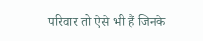परिवार तो ऐसे भी हैं जिनके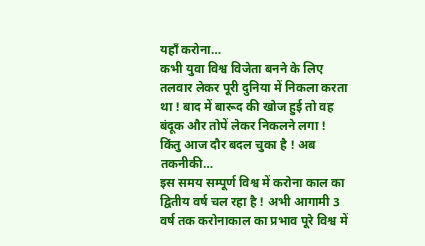यहाँ करोना…
कभी युवा विश्व विजेता बनने के लिए तलवार लेकर पूरी दुनिया में निकला करता था ! बाद में बारूद की खोज हुई तो वह बंदूक और तोपें लेकर निकलने लगा ! किंतु आज दौर बदल चुका है ! अब तकनीकी…
इस समय सम्पूर्ण विश्व में करोना काल का द्वितीय वर्ष चल रहा है ! अभी आगामी 3 वर्ष तक करोनाकाल का प्रभाव पूरे विश्व में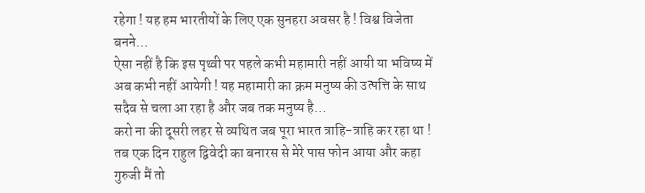रहेगा ! यह हम भारतीयों के लिए एक सुनहरा अवसर है ! विश्व विजेता बनने…
ऐसा नहीं है कि इस पृथ्वी पर पहले कभी महामारी नहीं आयी या भविष्य में अब कभी नहीं आयेगी ! यह महामारी का क्रम मनुष्य की उत्पत्ति के साथ सदैव से चला आ रहा है और जब तक मनुष्य है…
करो ना की दूसरी लहर से व्यथित जब पूरा भारत त्राहि-त्राहि कर रहा था ! तब एक दिन राहुल द्विवेदी का बनारस से मेरे पास फोन आया और कहा गुरुजी मैं तो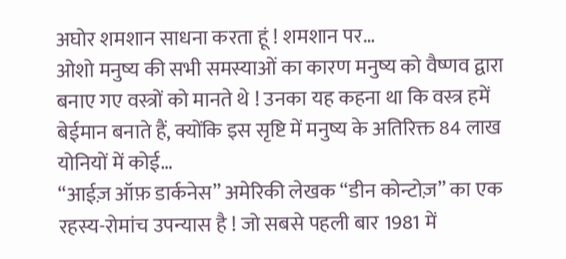अघोर शमशान साधना करता हूं ! शमशान पर…
ओशो मनुष्य की सभी समस्याओं का कारण मनुष्य को वैष्णव द्वारा बनाए गए वस्त्रों को मानते थे ! उनका यह कहना था कि वस्त्र हमें बेईमान बनाते हैं, क्योंकि इस सृष्टि में मनुष्य के अतिरिक्त 84 लाख योनियों में कोई…
“आईज़ ऑफ़ डार्कनेस” अमेरिकी लेखक “डीन कोन्टोज़” का एक रहस्य-रोमांच उपन्यास है ! जो सबसे पहली बार 1981 में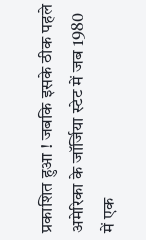प्रकाशित हुआ ! जबकि इसके ठीक पहले अमेरिका के जॉर्जिया स्टेट में जब 1980 में एक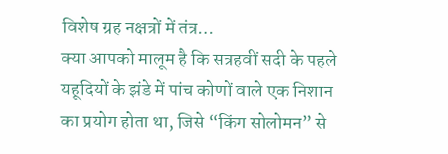विशेष ग्रह नक्षत्रों में तंत्र…
क्या आपको मालूम है कि सत्रहवीं सदी के पहले यहूदियों के झंडे में पांच कोणों वाले एक निशान का प्रयोग होता था, जिसे “किंग सोलोमन” से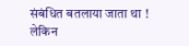संबंधित बतलाया जाता था ! लेकिन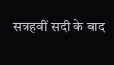सत्रहवीं सदी के बाद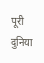पूरी दुनिया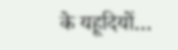के यहूदियों…